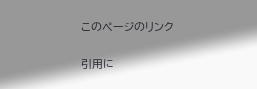このページのリンク

引用に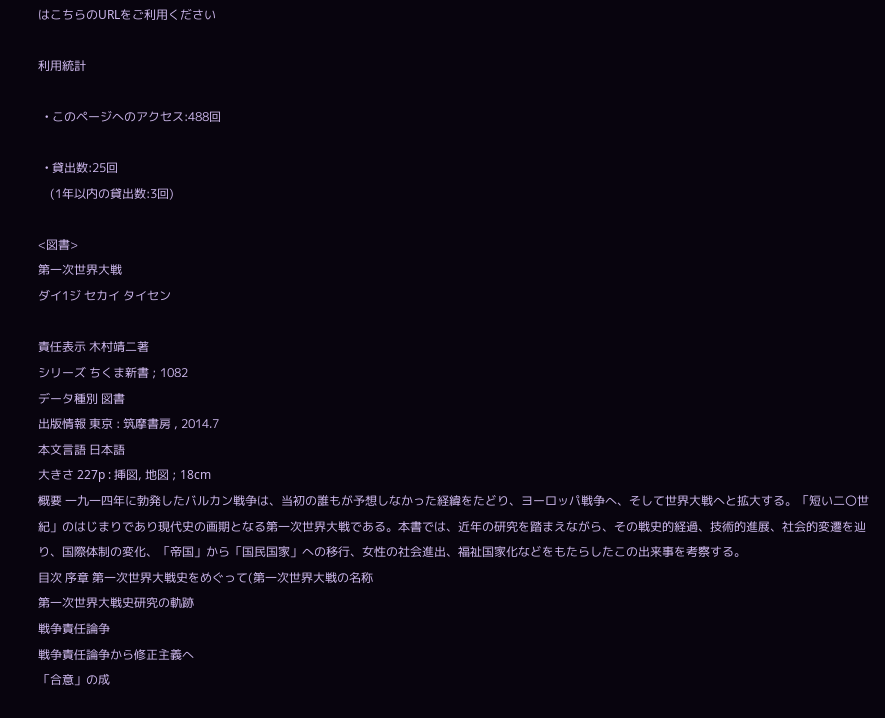はこちらのURLをご利用ください

利用統計

  • このページへのアクセス:488回

  • 貸出数:25回
    (1年以内の貸出数:3回)

<図書>
第一次世界大戦
ダイ1ジ セカイ タイセン

責任表示 木村靖二著
シリーズ ちくま新書 ; 1082
データ種別 図書
出版情報 東京 : 筑摩書房 , 2014.7
本文言語 日本語
大きさ 227p : 挿図, 地図 ; 18cm
概要 一九一四年に勃発したバルカン戦争は、当初の誰もが予想しなかった経緯をたどり、ヨーロッパ戦争へ、そして世界大戦へと拡大する。「短い二〇世紀」のはじまりであり現代史の画期となる第一次世界大戦である。本書では、近年の研究を踏まえながら、その戦史的経過、技術的進展、社会的変遷を辿り、国際体制の変化、「帝国」から「国民国家」への移行、女性の社会進出、福祉国家化などをもたらしたこの出来事を考察する。
目次 序章 第一次世界大戦史をめぐって(第一次世界大戦の名称
第一次世界大戦史研究の軌跡
戦争責任論争
戦争責任論争から修正主義へ
「合意」の成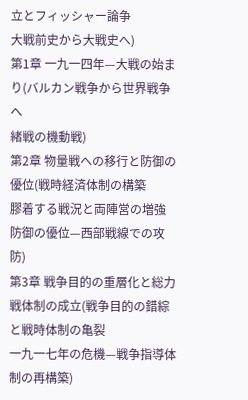立とフィッシャー論争
大戦前史から大戦史へ)
第1章 一九一四年—大戦の始まり(バルカン戦争から世界戦争へ
緒戦の機動戦)
第2章 物量戦への移行と防御の優位(戦時経済体制の構築
膠着する戦況と両陣営の増強
防御の優位—西部戦線での攻防)
第3章 戦争目的の重層化と総力戦体制の成立(戦争目的の錯綜と戦時体制の亀裂
一九一七年の危機—戦争指導体制の再構築)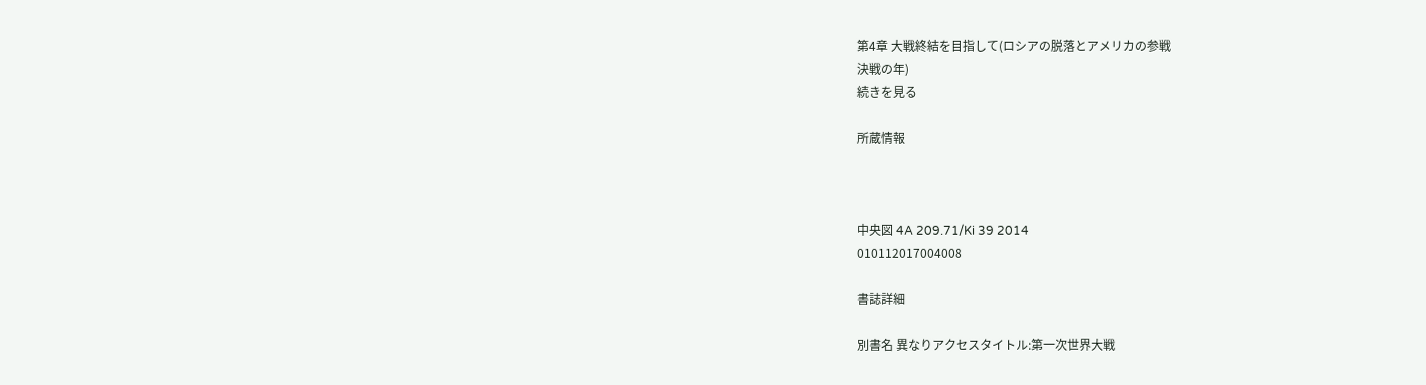第4章 大戦終結を目指して(ロシアの脱落とアメリカの参戦
決戦の年)
続きを見る

所蔵情報



中央図 4A 209.71/Ki 39 2014
010112017004008

書誌詳細

別書名 異なりアクセスタイトル:第一次世界大戦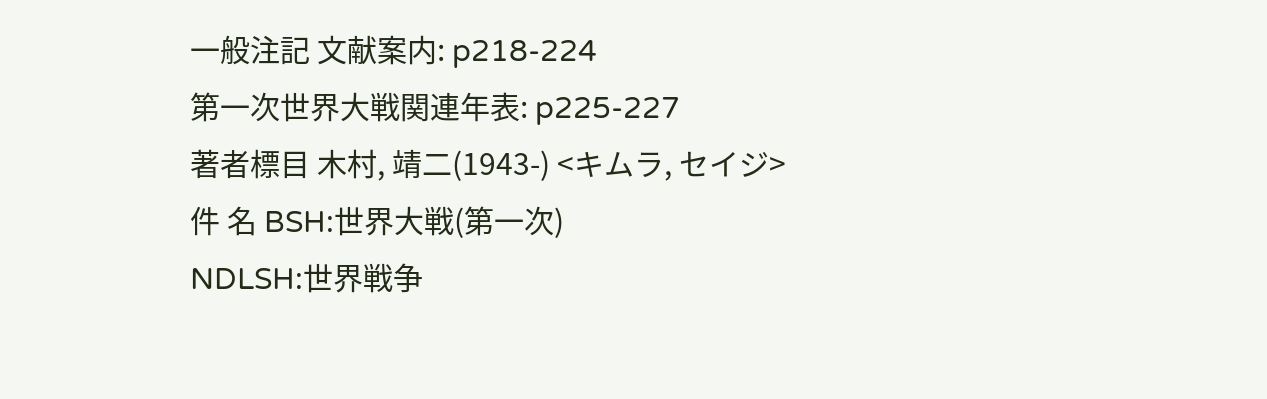一般注記 文献案内: p218-224
第一次世界大戦関連年表: p225-227
著者標目 木村, 靖二(1943-) <キムラ, セイジ>
件 名 BSH:世界大戦(第一次)
NDLSH:世界戦争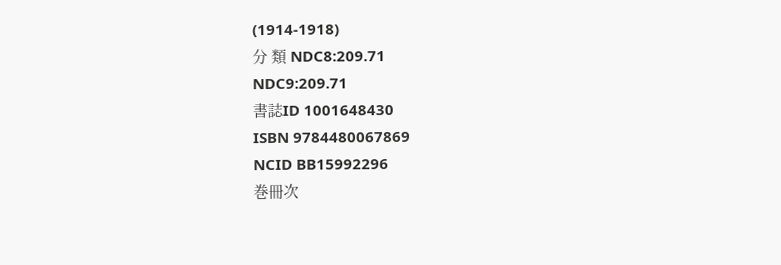(1914-1918)
分 類 NDC8:209.71
NDC9:209.71
書誌ID 1001648430
ISBN 9784480067869
NCID BB15992296
巻冊次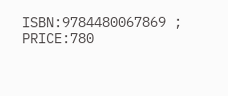ISBN:9784480067869 ; PRICE:780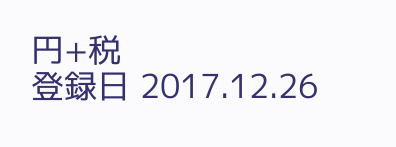円+税
登録日 2017.12.26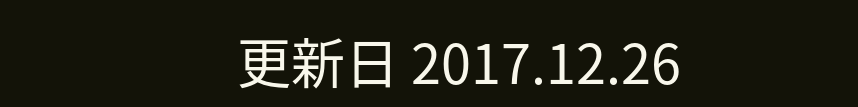更新日 2017.12.26